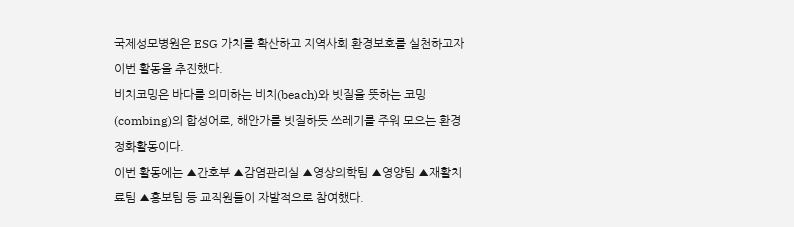국제성모병원은 ESG 가치를 확산하고 지역사회 환경보호를 실천하고자 이번 활동을 추진했다.
비치코밍은 바다를 의미하는 비치(beach)와 빗질을 뜻하는 코밍(combing)의 합성어로, 해안가를 빗질하듯 쓰레기를 주워 모으는 환경정화활동이다.
이번 활동에는 ▲간호부 ▲감염관리실 ▲영상의학팀 ▲영양팀 ▲재활치료팀 ▲홍보팀 등 교직원들이 자발적으로 참여했다.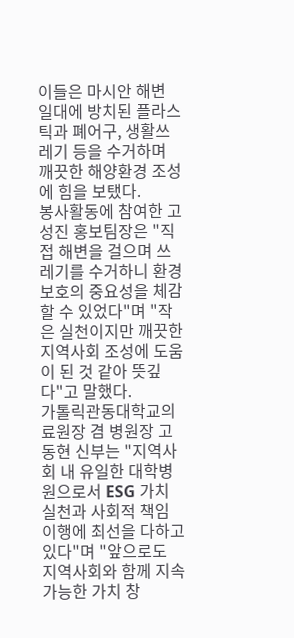이들은 마시안 해변 일대에 방치된 플라스틱과 폐어구, 생활쓰레기 등을 수거하며 깨끗한 해양환경 조성에 힘을 보탰다.
봉사활동에 참여한 고성진 홍보팀장은 "직접 해변을 걸으며 쓰레기를 수거하니 환경보호의 중요성을 체감할 수 있었다"며 "작은 실천이지만 깨끗한 지역사회 조성에 도움이 된 것 같아 뜻깊다"고 말했다.
가톨릭관동대학교의료원장 겸 병원장 고동현 신부는 "지역사회 내 유일한 대학병원으로서 ESG 가치 실천과 사회적 책임 이행에 최선을 다하고 있다"며 "앞으로도 지역사회와 함께 지속가능한 가치 창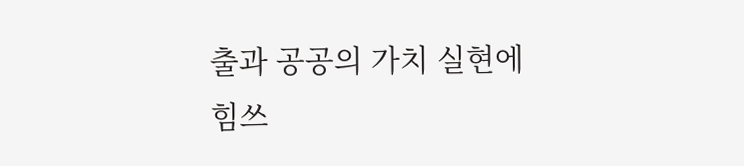출과 공공의 가치 실현에 힘쓰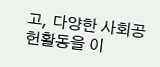고, 다양한 사회공헌활동을 이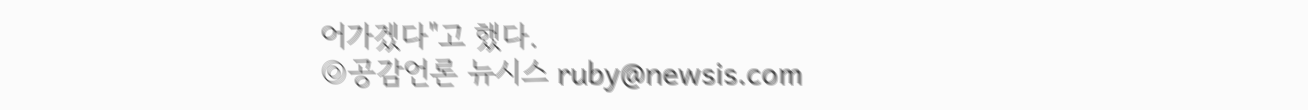어가겠다"고 했다.
◎공감언론 뉴시스 ruby@newsis.com